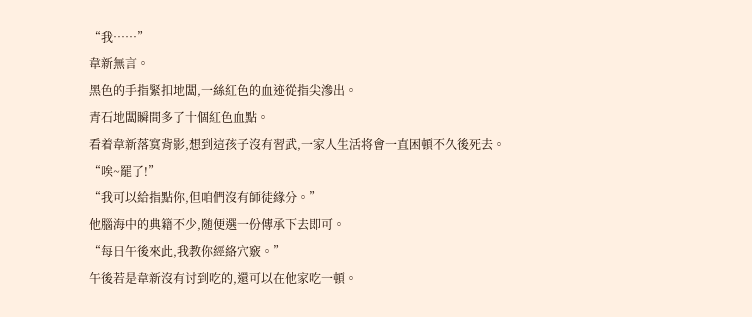“我……”
韋新無言。
黑色的手指緊扣地闆,一絲紅色的血迹從指尖滲出。
青石地闆瞬間多了十個紅色血點。
看着韋新落寞背影,想到這孩子沒有習武,一家人生活将會一直困頓不久後死去。
“唉~罷了!”
“我可以給指點你,但咱們沒有師徒緣分。”
他腦海中的典籍不少,随便選一份傳承下去即可。
“每日午後來此,我教你經絡穴竅。”
午後若是韋新沒有讨到吃的,還可以在他家吃一頓。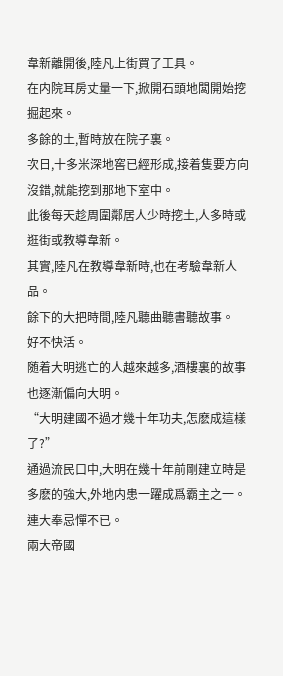韋新離開後,陸凡上街買了工具。
在内院耳房丈量一下,掀開石頭地闆開始挖掘起來。
多餘的土,暫時放在院子裏。
次日,十多米深地窖已經形成,接着隻要方向沒錯,就能挖到那地下室中。
此後每天趁周圍鄰居人少時挖土,人多時或逛街或教導韋新。
其實,陸凡在教導韋新時,也在考驗韋新人品。
餘下的大把時間,陸凡聽曲聽書聽故事。
好不快活。
随着大明逃亡的人越來越多,酒樓裏的故事也逐漸偏向大明。
“大明建國不過才幾十年功夫,怎麽成這樣了?”
通過流民口中,大明在幾十年前剛建立時是多麽的強大,外地内患一躍成爲霸主之一。
連大奉忌憚不已。
兩大帝國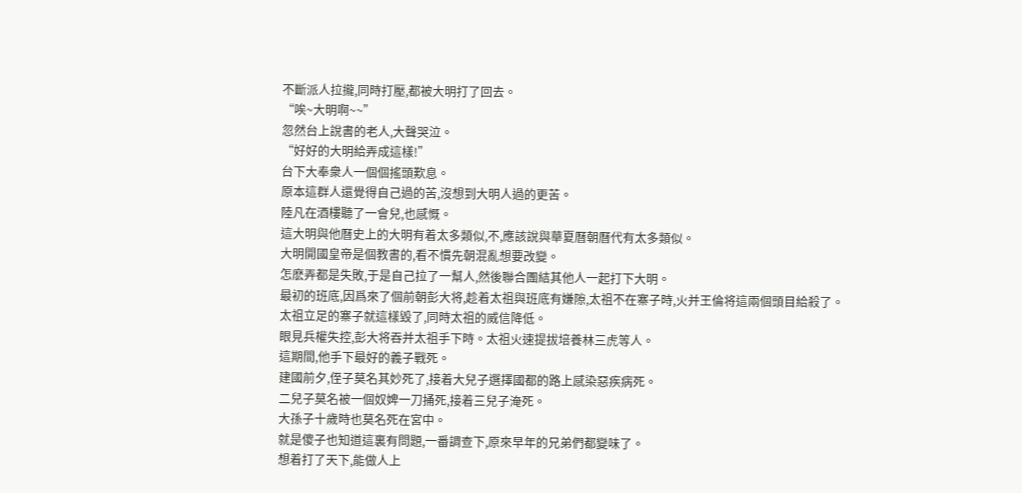不斷派人拉攏,同時打壓,都被大明打了回去。
“唉~大明啊~~”
忽然台上說書的老人,大聲哭泣。
“好好的大明給弄成這樣!”
台下大奉衆人一個個搖頭歎息。
原本這群人還覺得自己過的苦,沒想到大明人過的更苦。
陸凡在酒樓聽了一會兒,也感慨。
這大明與他曆史上的大明有着太多類似,不,應該說與華夏曆朝曆代有太多類似。
大明開國皇帝是個教書的,看不慣先朝混亂想要改變。
怎麽弄都是失敗,于是自己拉了一幫人,然後聯合團結其他人一起打下大明。
最初的班底,因爲來了個前朝彭大将,趁着太祖與班底有嫌隙,太祖不在寨子時,火并王倫将這兩個頭目給殺了。
太祖立足的寨子就這樣毀了,同時太祖的威信降低。
眼見兵權失控,彭大将吞并太祖手下時。太祖火速提拔培養林三虎等人。
這期間,他手下最好的義子戰死。
建國前夕,侄子莫名其妙死了,接着大兒子選擇國都的路上感染惡疾病死。
二兒子莫名被一個奴婢一刀捅死,接着三兒子淹死。
大孫子十歲時也莫名死在宮中。
就是傻子也知道這裏有問題,一番調查下,原來早年的兄弟們都變味了。
想着打了天下,能做人上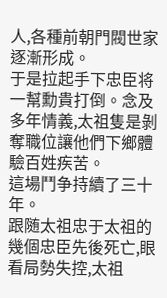人,各種前朝門閥世家逐漸形成。
于是拉起手下忠臣将一幫勳貴打倒。念及多年情義,太祖隻是剝奪職位讓他們下鄉體驗百姓疾苦。
這場鬥争持續了三十年。
跟随太祖忠于太祖的幾個忠臣先後死亡,眼看局勢失控,太祖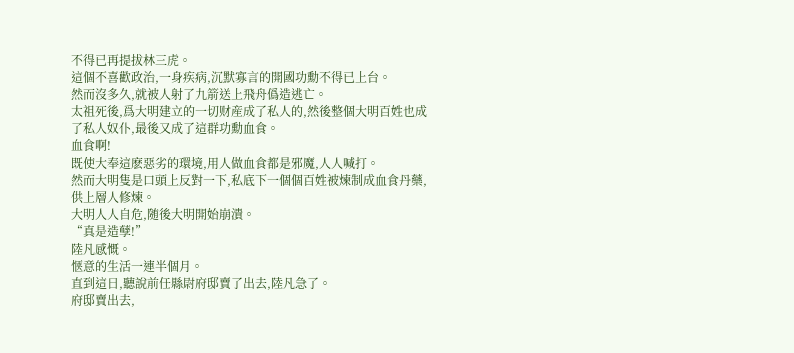不得已再提拔林三虎。
這個不喜歡政治,一身疾病,沉默寡言的開國功勳不得已上台。
然而沒多久,就被人射了九箭送上飛舟僞造逃亡。
太祖死後,爲大明建立的一切财産成了私人的,然後整個大明百姓也成了私人奴仆,最後又成了這群功勳血食。
血食啊!
既使大奉這麽惡劣的環境,用人做血食都是邪魔,人人喊打。
然而大明隻是口頭上反對一下,私底下一個個百姓被煉制成血食丹藥,供上層人修煉。
大明人人自危,随後大明開始崩潰。
“真是造孽!”
陸凡感慨。
惬意的生活一連半個月。
直到這日,聽說前任縣尉府邸賣了出去,陸凡急了。
府邸賣出去,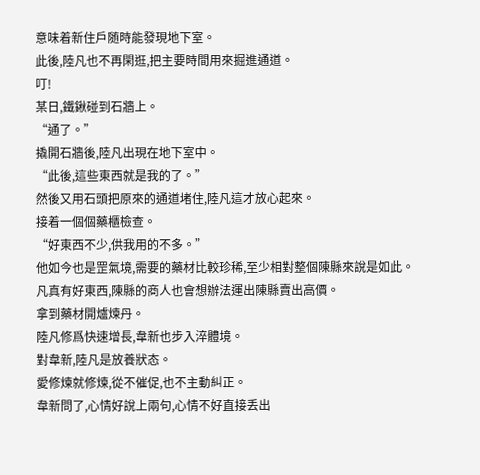意味着新住戶随時能發現地下室。
此後,陸凡也不再閑逛,把主要時間用來掘進通道。
叮!
某日,鐵鍬碰到石牆上。
“通了。”
撬開石牆後,陸凡出現在地下室中。
“此後,這些東西就是我的了。”
然後又用石頭把原來的通道堵住,陸凡這才放心起來。
接着一個個藥櫃檢查。
“好東西不少,供我用的不多。”
他如今也是罡氣境,需要的藥材比較珍稀,至少相對整個陳縣來說是如此。
凡真有好東西,陳縣的商人也會想辦法運出陳縣賣出高價。
拿到藥材開爐煉丹。
陸凡修爲快速增長,韋新也步入淬體境。
對韋新,陸凡是放養狀态。
愛修煉就修煉,從不催促,也不主動糾正。
韋新問了,心情好說上兩句,心情不好直接丢出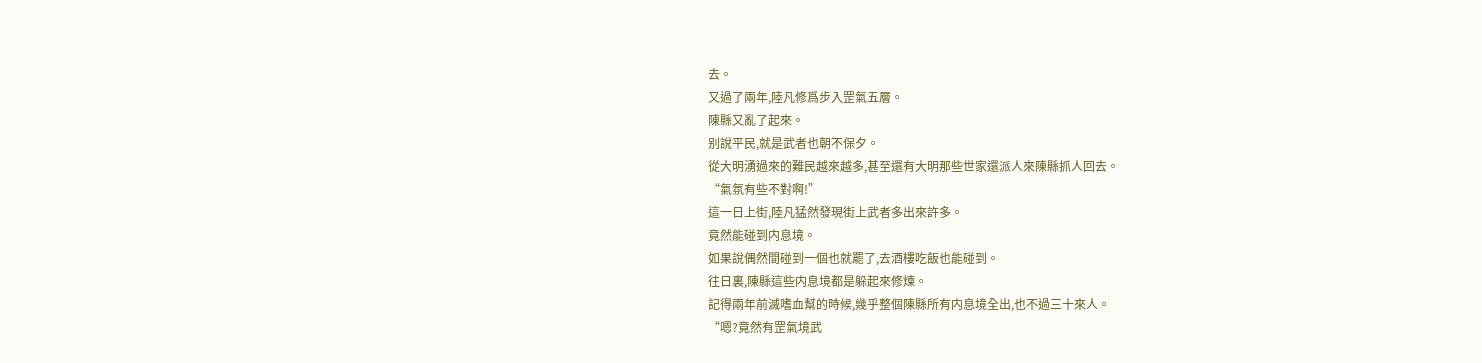去。
又過了兩年,陸凡修爲步入罡氣五層。
陳縣又亂了起來。
别說平民,就是武者也朝不保夕。
從大明湧過來的難民越來越多,甚至還有大明那些世家還派人來陳縣抓人回去。
“氣氛有些不對啊!”
這一日上街,陸凡猛然發現街上武者多出來許多。
竟然能碰到内息境。
如果說偶然間碰到一個也就罷了,去酒樓吃飯也能碰到。
往日裏,陳縣這些内息境都是躲起來修煉。
記得兩年前滅嗜血幫的時候,幾乎整個陳縣所有内息境全出,也不過三十來人。
“嗯?竟然有罡氣境武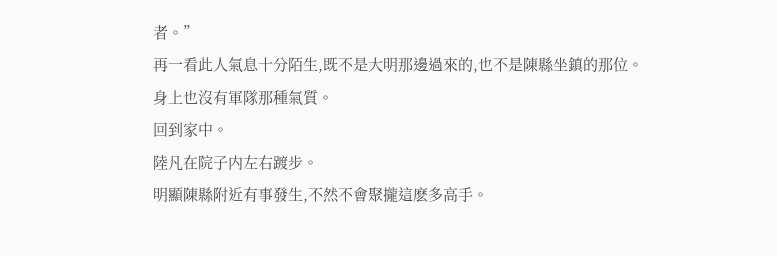者。”
再一看此人氣息十分陌生,既不是大明那邊過來的,也不是陳縣坐鎮的那位。
身上也沒有軍隊那種氣質。
回到家中。
陸凡在院子内左右踱步。
明顯陳縣附近有事發生,不然不會聚攏這麽多高手。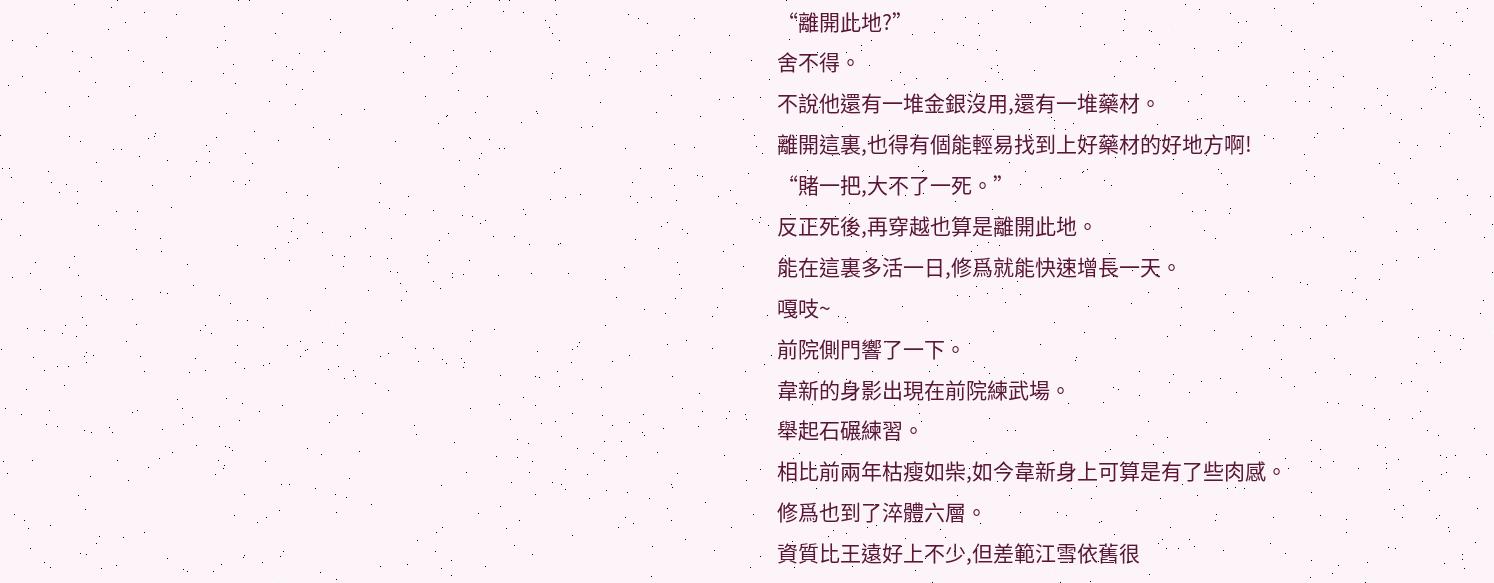“離開此地?”
舍不得。
不說他還有一堆金銀沒用,還有一堆藥材。
離開這裏,也得有個能輕易找到上好藥材的好地方啊!
“賭一把,大不了一死。”
反正死後,再穿越也算是離開此地。
能在這裏多活一日,修爲就能快速增長一天。
嘎吱~
前院側門響了一下。
韋新的身影出現在前院練武場。
舉起石碾練習。
相比前兩年枯瘦如柴,如今韋新身上可算是有了些肉感。
修爲也到了淬體六層。
資質比王遠好上不少,但差範江雪依舊很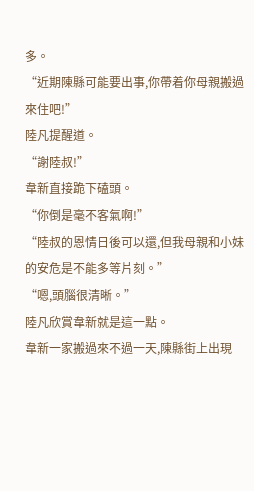多。
“近期陳縣可能要出事,你帶着你母親搬過來住吧!”
陸凡提醒道。
“謝陸叔!”
韋新直接跪下磕頭。
“你倒是毫不客氣啊!”
“陸叔的恩情日後可以還,但我母親和小妹的安危是不能多等片刻。”
“嗯,頭腦很清晰。”
陸凡欣賞韋新就是這一點。
韋新一家搬過來不過一天,陳縣街上出現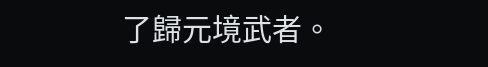了歸元境武者。